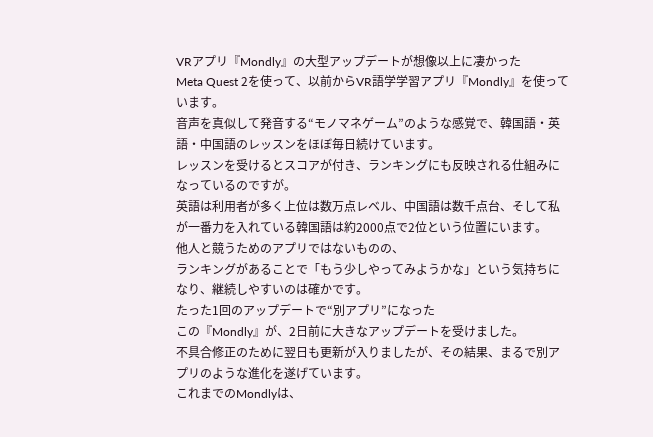VRアプリ『Mondly』の大型アップデートが想像以上に凄かった
Meta Quest 2を使って、以前からVR語学学習アプリ『Mondly』を使っています。
音声を真似して発音する“モノマネゲーム”のような感覚で、韓国語・英語・中国語のレッスンをほぼ毎日続けています。
レッスンを受けるとスコアが付き、ランキングにも反映される仕組みになっているのですが。
英語は利用者が多く上位は数万点レベル、中国語は数千点台、そして私が一番力を入れている韓国語は約2000点で2位という位置にいます。
他人と競うためのアプリではないものの、
ランキングがあることで「もう少しやってみようかな」という気持ちになり、継続しやすいのは確かです。
たった1回のアップデートで“別アプリ”になった
この『Mondly』が、2日前に大きなアップデートを受けました。
不具合修正のために翌日も更新が入りましたが、その結果、まるで別アプリのような進化を遂げています。
これまでのMondlyは、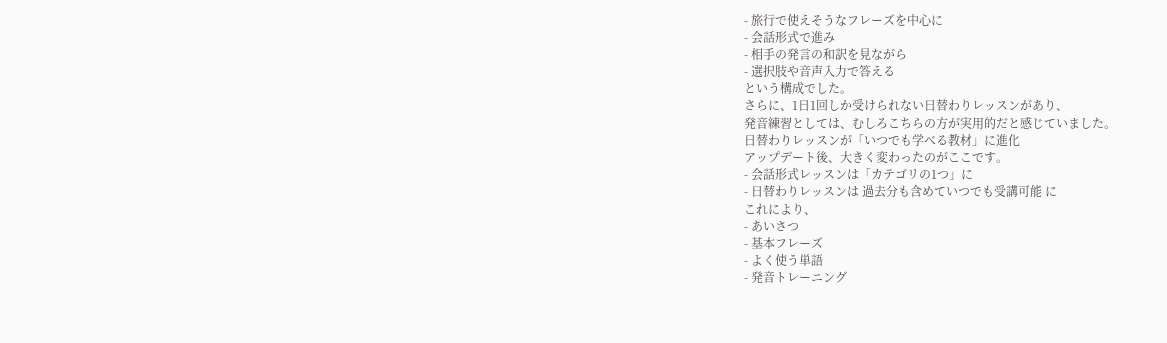- 旅行で使えそうなフレーズを中心に
- 会話形式で進み
- 相手の発言の和訳を見ながら
- 選択肢や音声入力で答える
という構成でした。
さらに、1日1回しか受けられない日替わりレッスンがあり、
発音練習としては、むしろこちらの方が実用的だと感じていました。
日替わりレッスンが「いつでも学べる教材」に進化
アップデート後、大きく変わったのがここです。
- 会話形式レッスンは「カテゴリの1つ」に
- 日替わりレッスンは 過去分も含めていつでも受講可能 に
これにより、
- あいさつ
- 基本フレーズ
- よく使う単語
- 発音トレーニング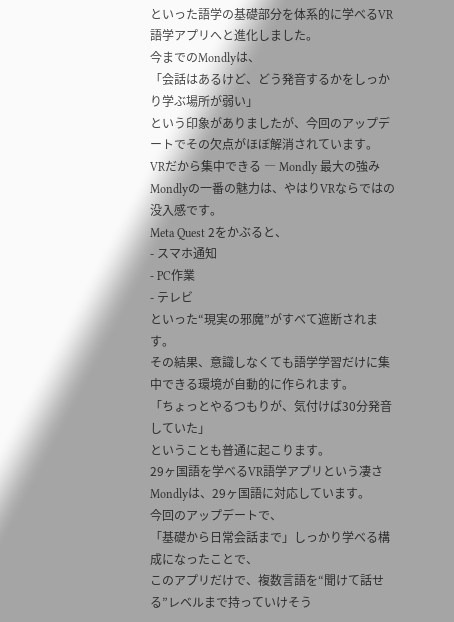といった語学の基礎部分を体系的に学べるVR語学アプリへと進化しました。
今までのMondlyは、
「会話はあるけど、どう発音するかをしっかり学ぶ場所が弱い」
という印象がありましたが、今回のアップデートでその欠点がほぼ解消されています。
VRだから集中できる ― Mondly 最大の強み
Mondlyの一番の魅力は、やはりVRならではの没入感です。
Meta Quest 2をかぶると、
- スマホ通知
- PC作業
- テレビ
といった“現実の邪魔”がすべて遮断されます。
その結果、意識しなくても語学学習だけに集中できる環境が自動的に作られます。
「ちょっとやるつもりが、気付けば30分発音していた」
ということも普通に起こります。
29ヶ国語を学べるVR語学アプリという凄さ
Mondlyは、29ヶ国語に対応しています。
今回のアップデートで、
「基礎から日常会話まで」しっかり学べる構成になったことで、
このアプリだけで、複数言語を“聞けて話せる”レベルまで持っていけそう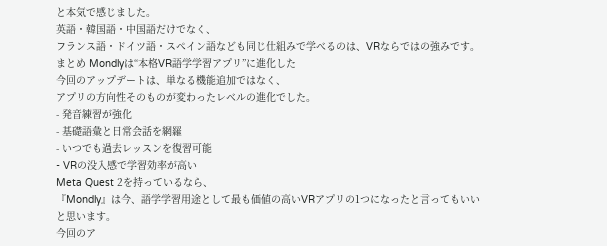と本気で感じました。
英語・韓国語・中国語だけでなく、
フランス語・ドイツ語・スペイン語なども同じ仕組みで学べるのは、VRならではの強みです。
まとめ Mondlyは“本格VR語学学習アプリ”に進化した
今回のアップデートは、単なる機能追加ではなく、
アプリの方向性そのものが変わったレベルの進化でした。
- 発音練習が強化
- 基礎語彙と日常会話を網羅
- いつでも過去レッスンを復習可能
- VRの没入感で学習効率が高い
Meta Quest 2を持っているなら、
『Mondly』は今、語学学習用途として最も価値の高いVRアプリの1つになったと言ってもいいと思います。
今回のア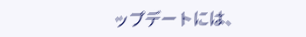ップデートには、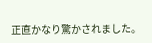正直かなり驚かされました。